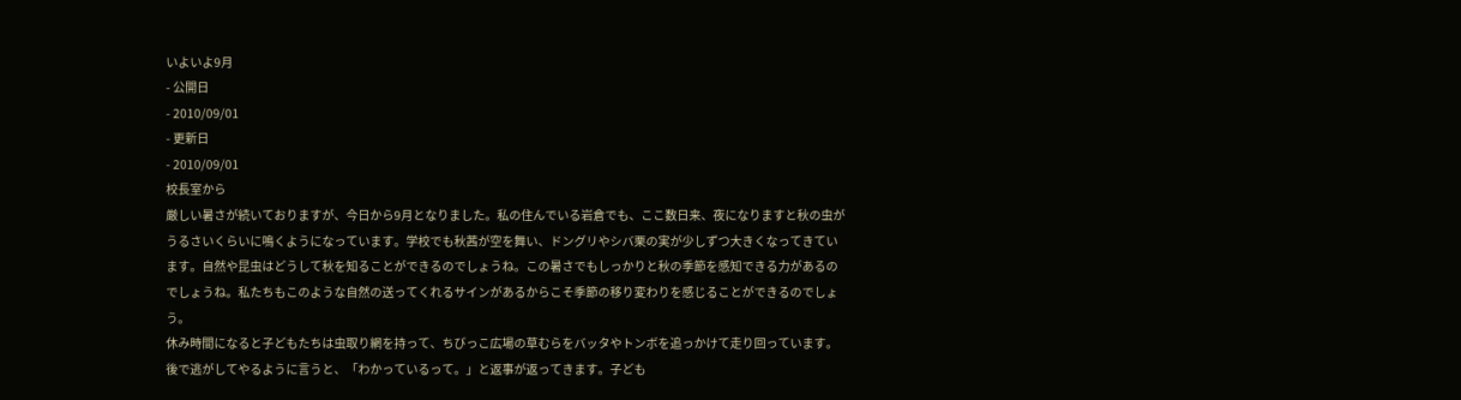いよいよ9月
- 公開日
- 2010/09/01
- 更新日
- 2010/09/01
校長室から
厳しい暑さが続いておりますが、今日から9月となりました。私の住んでいる岩倉でも、ここ数日来、夜になりますと秋の虫がうるさいくらいに鳴くようになっています。学校でも秋茜が空を舞い、ドングリやシバ栗の実が少しずつ大きくなってきています。自然や昆虫はどうして秋を知ることができるのでしょうね。この暑さでもしっかりと秋の季節を感知できる力があるのでしょうね。私たちもこのような自然の送ってくれるサインがあるからこそ季節の移り変わりを感じることができるのでしょう。
休み時間になると子どもたちは虫取り網を持って、ちびっこ広場の草むらをバッタやトンボを追っかけて走り回っています。後で逃がしてやるように言うと、「わかっているって。」と返事が返ってきます。子ども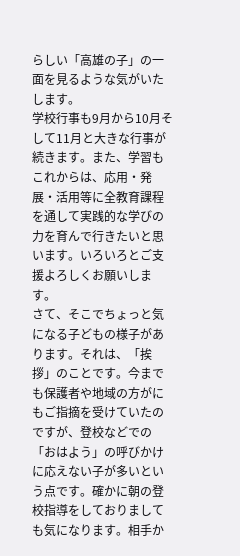らしい「高雄の子」の一面を見るような気がいたします。
学校行事も9月から10月そして11月と大きな行事が続きます。また、学習もこれからは、応用・発展・活用等に全教育課程を通して実践的な学びの力を育んで行きたいと思います。いろいろとご支援よろしくお願いします。
さて、そこでちょっと気になる子どもの様子があります。それは、「挨拶」のことです。今までも保護者や地域の方がにもご指摘を受けていたのですが、登校などでの「おはよう」の呼びかけに応えない子が多いという点です。確かに朝の登校指導をしておりましても気になります。相手か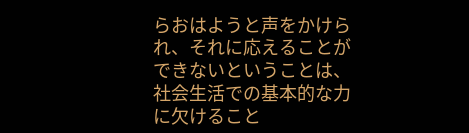らおはようと声をかけられ、それに応えることができないということは、社会生活での基本的な力に欠けること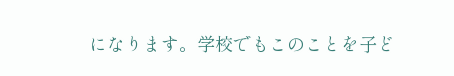になります。学校でもこのことを子ど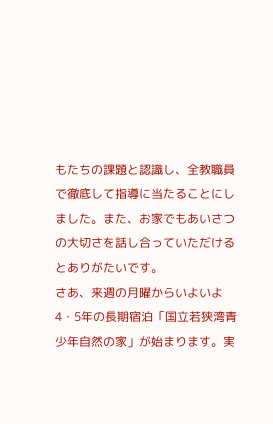もたちの課題と認識し、全教職員で徹底して指導に当たることにしました。また、お家でもあいさつの大切さを話し合っていただけるとありがたいです。
さあ、来週の月曜からいよいよ4・5年の長期宿泊「国立若狭湾青少年自然の家」が始まります。実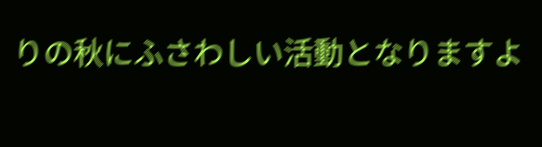りの秋にふさわしい活動となりますよ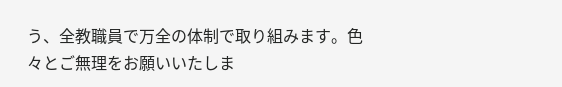う、全教職員で万全の体制で取り組みます。色々とご無理をお願いいたしま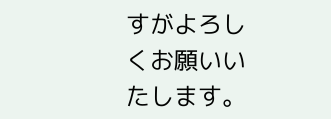すがよろしくお願いいたします。